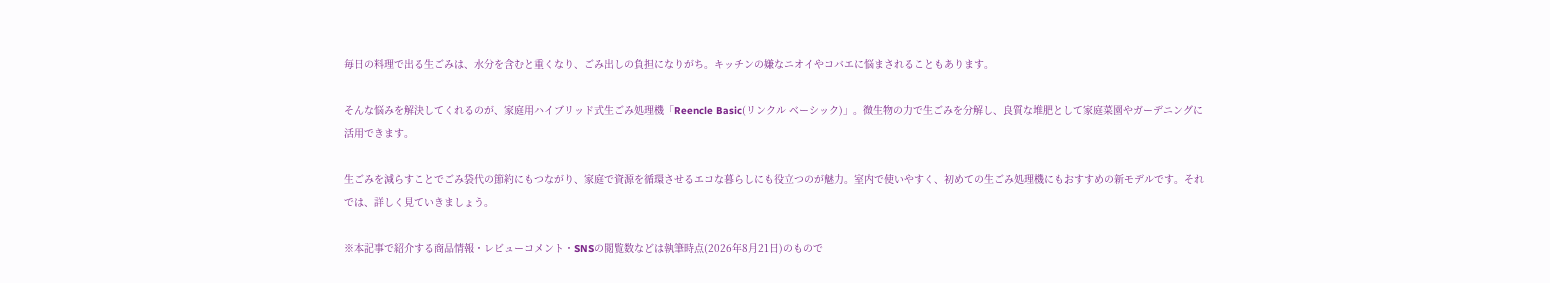毎日の料理で出る生ごみは、水分を含むと重くなり、ごみ出しの負担になりがち。キッチンの嫌なニオイやコバエに悩まされることもあります。

そんな悩みを解決してくれるのが、家庭用ハイブリッド式生ごみ処理機「Reencle Basic(リンクル ベーシック)」。微生物の力で生ごみを分解し、良質な堆肥として家庭菜園やガーデニングに活用できます。

生ごみを減らすことでごみ袋代の節約にもつながり、家庭で資源を循環させるエコな暮らしにも役立つのが魅力。室内で使いやすく、初めての生ごみ処理機にもおすすめの新モデルです。それでは、詳しく見ていきましょう。

※本記事で紹介する商品情報・レビューコメント・SNSの閲覧数などは執筆時点(2026年8月21日)のもので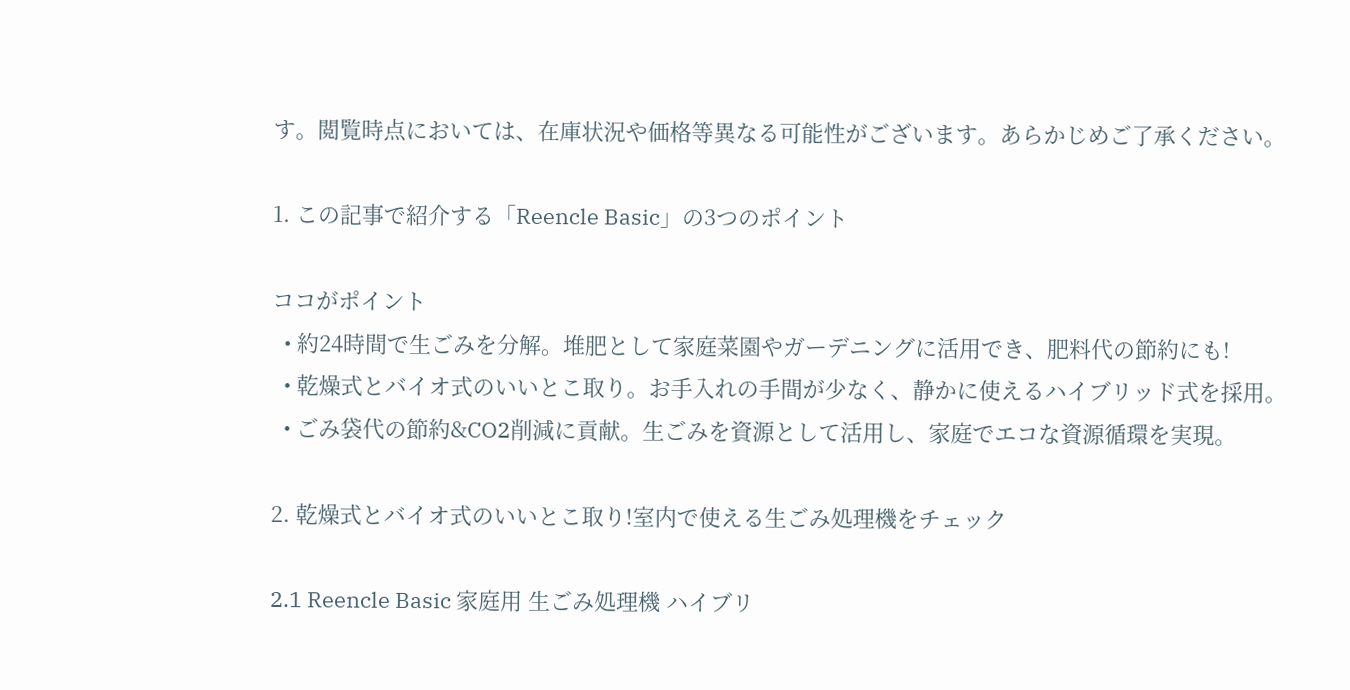す。閲覧時点においては、在庫状況や価格等異なる可能性がございます。あらかじめご了承ください。

1. この記事で紹介する「Reencle Basic」の3つのポイント

ココがポイント
  • 約24時間で生ごみを分解。堆肥として家庭菜園やガーデニングに活用でき、肥料代の節約にも!
  • 乾燥式とバイオ式のいいとこ取り。お手入れの手間が少なく、静かに使えるハイブリッド式を採用。
  • ごみ袋代の節約&CO2削減に貢献。生ごみを資源として活用し、家庭でエコな資源循環を実現。

2. 乾燥式とバイオ式のいいとこ取り!室内で使える生ごみ処理機をチェック

2.1 Reencle Basic 家庭用 生ごみ処理機 ハイブリ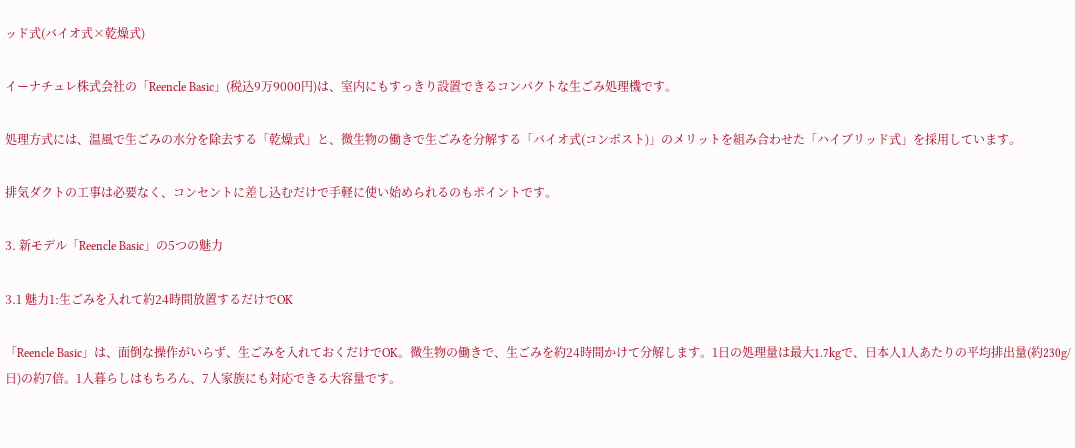ッド式(バイオ式×乾燥式)

イーナチュレ株式会社の「Reencle Basic」(税込9万9000円)は、室内にもすっきり設置できるコンパクトな生ごみ処理機です。

処理方式には、温風で生ごみの水分を除去する「乾燥式」と、微生物の働きで生ごみを分解する「バイオ式(コンポスト)」のメリットを組み合わせた「ハイブリッド式」を採用しています。

排気ダクトの工事は必要なく、コンセントに差し込むだけで手軽に使い始められるのもポイントです。

3. 新モデル「Reencle Basic」の5つの魅力

3.1 魅力1:生ごみを入れて約24時間放置するだけでOK

「Reencle Basic」は、面倒な操作がいらず、生ごみを入れておくだけでOK。微生物の働きで、生ごみを約24時間かけて分解します。1日の処理量は最大1.7kgで、日本人1人あたりの平均排出量(約230g/日)の約7倍。1人暮らしはもちろん、7人家族にも対応できる大容量です。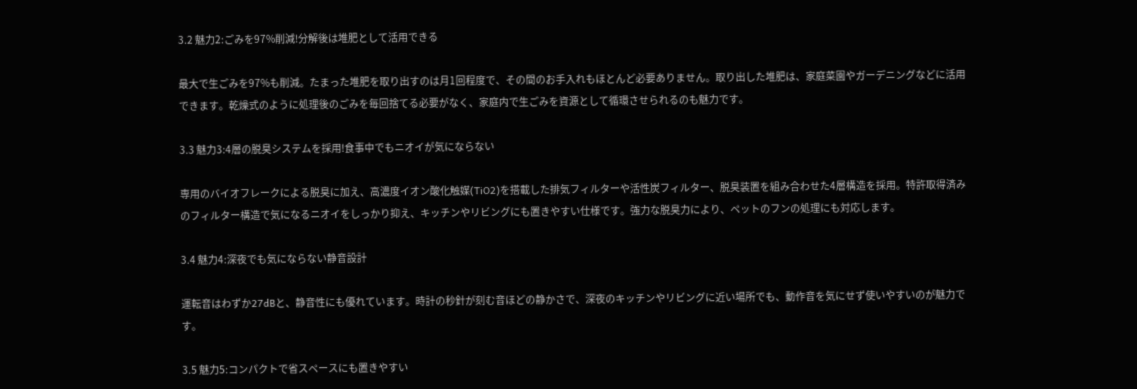3.2 魅力2:ごみを97%削減!分解後は堆肥として活用できる

最大で生ごみを97%も削減。たまった堆肥を取り出すのは月1回程度で、その間のお手入れもほとんど必要ありません。取り出した堆肥は、家庭菜園やガーデニングなどに活用できます。乾燥式のように処理後のごみを毎回捨てる必要がなく、家庭内で生ごみを資源として循環させられるのも魅力です。

3.3 魅力3:4層の脱臭システムを採用!食事中でもニオイが気にならない

専用のバイオフレークによる脱臭に加え、高濃度イオン酸化触媒(TiO2)を搭載した排気フィルターや活性炭フィルター、脱臭装置を組み合わせた4層構造を採用。特許取得済みのフィルター構造で気になるニオイをしっかり抑え、キッチンやリビングにも置きやすい仕様です。強力な脱臭力により、ペットのフンの処理にも対応します。

3.4 魅力4:深夜でも気にならない静音設計

運転音はわずか27dBと、静音性にも優れています。時計の秒針が刻む音ほどの静かさで、深夜のキッチンやリビングに近い場所でも、動作音を気にせず使いやすいのが魅力です。

3.5 魅力5:コンパクトで省スペースにも置きやすい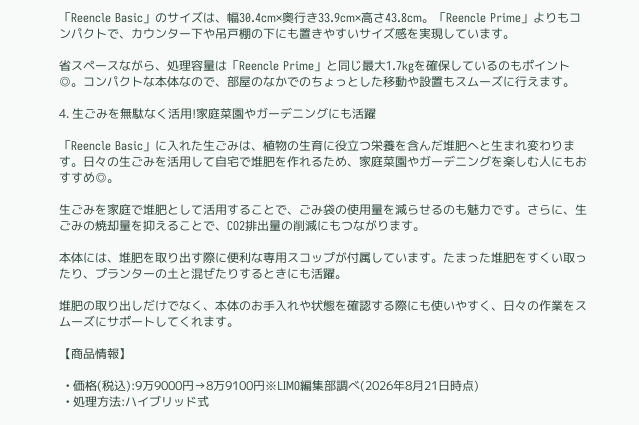「Reencle Basic」のサイズは、幅30.4cm×奥行き33.9cm×高さ43.8cm。「Reencle Prime」よりもコンパクトで、カウンター下や吊戸棚の下にも置きやすいサイズ感を実現しています。

省スペースながら、処理容量は「Reencle Prime」と同じ最大1.7kgを確保しているのもポイント◎。コンパクトな本体なので、部屋のなかでのちょっとした移動や設置もスムーズに行えます。

4. 生ごみを無駄なく活用!家庭菜園やガーデニングにも活躍

「Reencle Basic」に入れた生ごみは、植物の生育に役立つ栄養を含んだ堆肥へと生まれ変わります。日々の生ごみを活用して自宅で堆肥を作れるため、家庭菜園やガーデニングを楽しむ人にもおすすめ◎。

生ごみを家庭で堆肥として活用することで、ごみ袋の使用量を減らせるのも魅力です。さらに、生ごみの焼却量を抑えることで、CO2排出量の削減にもつながります。

本体には、堆肥を取り出す際に便利な専用スコップが付属しています。たまった堆肥をすくい取ったり、プランターの土と混ぜたりするときにも活躍。

堆肥の取り出しだけでなく、本体のお手入れや状態を確認する際にも使いやすく、日々の作業をスムーズにサポートしてくれます。

【商品情報】

  • 価格(税込):9万9000円→8万9100円※LIMO編集部調べ(2026年8月21日時点)
  • 処理方法:ハイブリッド式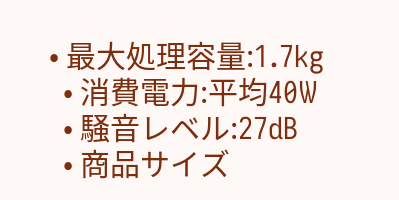• 最大処理容量:1.7kg
  • 消費電力:平均40W
  • 騒音レベル:27dB
  • 商品サイズ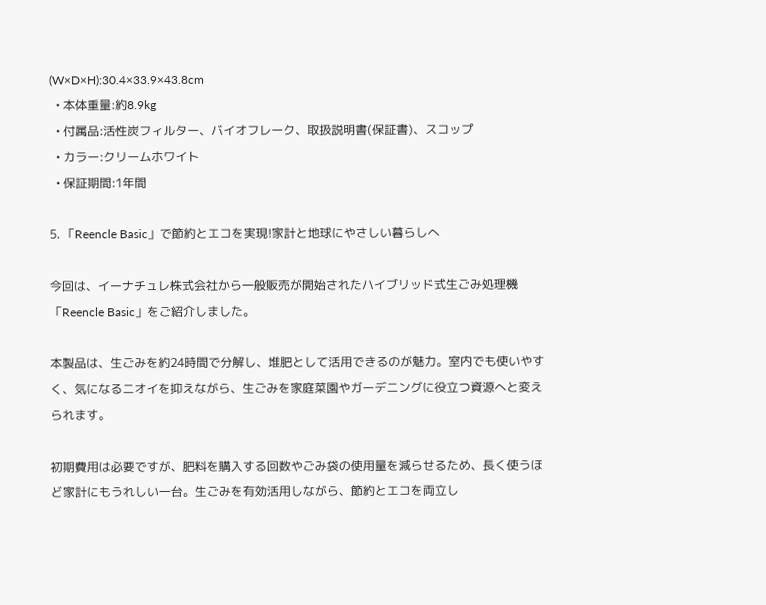(W×D×H):30.4×33.9×43.8cm
  • 本体重量:約8.9kg
  • 付属品:活性炭フィルター、バイオフレーク、取扱説明書(保証書)、スコップ
  • カラー:クリームホワイト
  • 保証期間:1年間

5. 「Reencle Basic」で節約とエコを実現!家計と地球にやさしい暮らしへ

今回は、イーナチュレ株式会社から一般販売が開始されたハイブリッド式生ごみ処理機「Reencle Basic」をご紹介しました。

本製品は、生ごみを約24時間で分解し、堆肥として活用できるのが魅力。室内でも使いやすく、気になるニオイを抑えながら、生ごみを家庭菜園やガーデニングに役立つ資源へと変えられます。

初期費用は必要ですが、肥料を購入する回数やごみ袋の使用量を減らせるため、長く使うほど家計にもうれしい一台。生ごみを有効活用しながら、節約とエコを両立し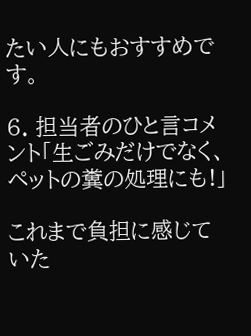たい人にもおすすめです。

6. 担当者のひと言コメント「生ごみだけでなく、ペットの糞の処理にも!」

これまで負担に感じていた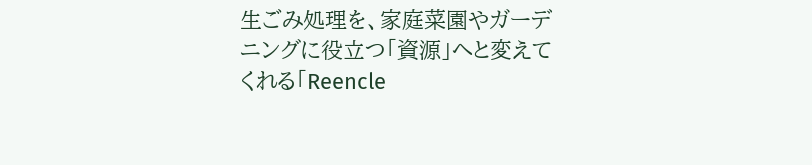生ごみ処理を、家庭菜園やガーデニングに役立つ「資源」へと変えてくれる「Reencle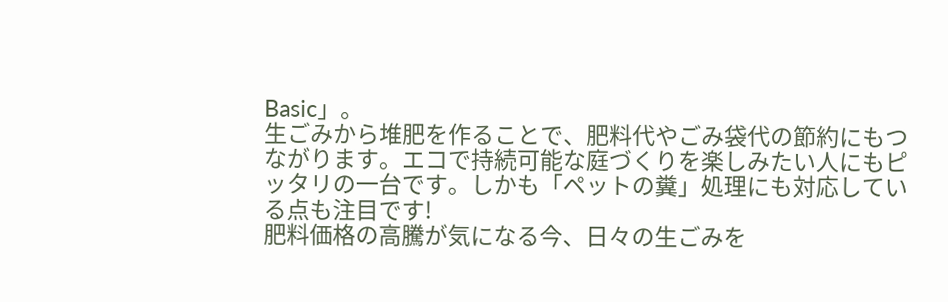Basic」。
生ごみから堆肥を作ることで、肥料代やごみ袋代の節約にもつながります。エコで持続可能な庭づくりを楽しみたい人にもピッタリの一台です。しかも「ペットの糞」処理にも対応している点も注目です!
肥料価格の高騰が気になる今、日々の生ごみを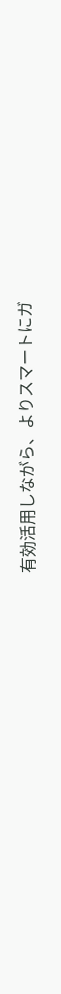有効活用しながら、よりスマートにガ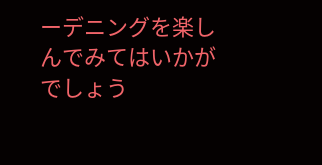ーデニングを楽しんでみてはいかがでしょう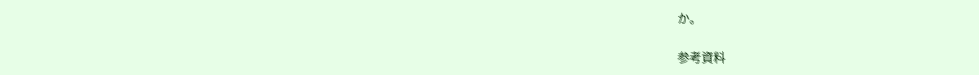か。

参考資料